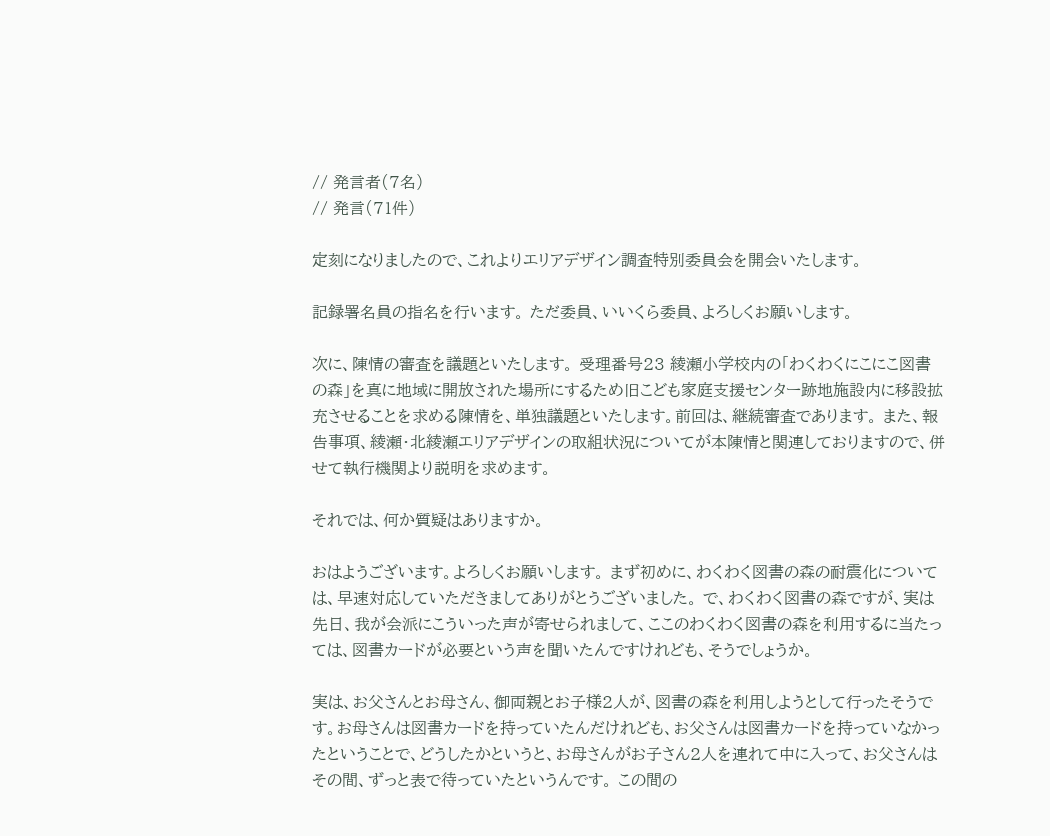// 発言者(7名)
// 発言(71件)

定刻になりましたので、これよりエリアデザイン調査特別委員会を開会いたします。

記録署名員の指名を行います。 ただ委員、いいくら委員、よろしくお願いします。

次に、陳情の審査を議題といたします。 受理番号23 綾瀬小学校内の「わくわくにこにこ図書の森」を真に地域に開放された場所にするため旧こども家庭支援センター跡地施設内に移設拡充させることを求める陳情を、単独議題といたします。前回は、継続審査であります。 また、報告事項、綾瀬・北綾瀬エリアデザインの取組状況についてが本陳情と関連しておりますので、併せて執行機関より説明を求めます。

それでは、何か質疑はありますか。

おはようございます。よろしくお願いします。 まず初めに、わくわく図書の森の耐震化については、早速対応していただきましてありがとうございました。 で、わくわく図書の森ですが、実は先日、我が会派にこういった声が寄せられまして、ここのわくわく図書の森を利用するに当たっては、図書カードが必要という声を聞いたんですけれども、そうでしょうか。

実は、お父さんとお母さん、御両親とお子様2人が、図書の森を利用しようとして行ったそうです。お母さんは図書カードを持っていたんだけれども、お父さんは図書カードを持っていなかったということで、どうしたかというと、お母さんがお子さん2人を連れて中に入って、お父さんはその間、ずっと表で待っていたというんです。 この間の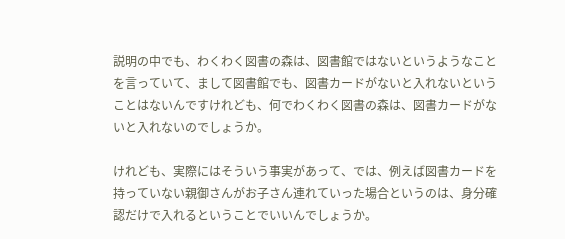説明の中でも、わくわく図書の森は、図書館ではないというようなことを言っていて、まして図書館でも、図書カードがないと入れないということはないんですけれども、何でわくわく図書の森は、図書カードがないと入れないのでしょうか。

けれども、実際にはそういう事実があって、では、例えば図書カードを持っていない親御さんがお子さん連れていった場合というのは、身分確認だけで入れるということでいいんでしょうか。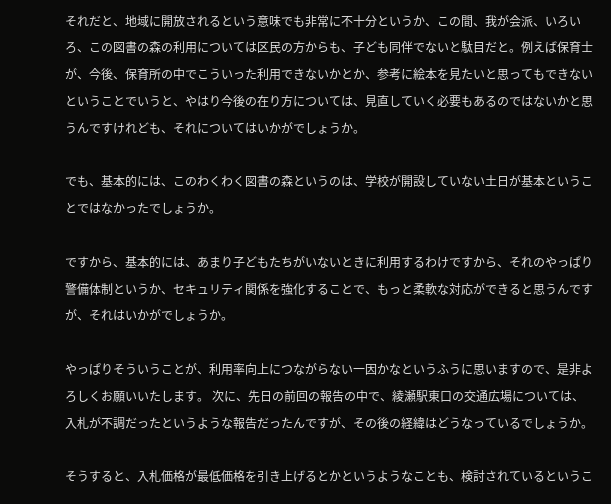それだと、地域に開放されるという意味でも非常に不十分というか、この間、我が会派、いろいろ、この図書の森の利用については区民の方からも、子ども同伴でないと駄目だと。例えば保育士が、今後、保育所の中でこういった利用できないかとか、参考に絵本を見たいと思ってもできないということでいうと、やはり今後の在り方については、見直していく必要もあるのではないかと思うんですけれども、それについてはいかがでしょうか。

でも、基本的には、このわくわく図書の森というのは、学校が開設していない土日が基本ということではなかったでしょうか。

ですから、基本的には、あまり子どもたちがいないときに利用するわけですから、それのやっぱり警備体制というか、セキュリティ関係を強化することで、もっと柔軟な対応ができると思うんですが、それはいかがでしょうか。

やっぱりそういうことが、利用率向上につながらない一因かなというふうに思いますので、是非よろしくお願いいたします。 次に、先日の前回の報告の中で、綾瀬駅東口の交通広場については、入札が不調だったというような報告だったんですが、その後の経緯はどうなっているでしょうか。

そうすると、入札価格が最低価格を引き上げるとかというようなことも、検討されているというこ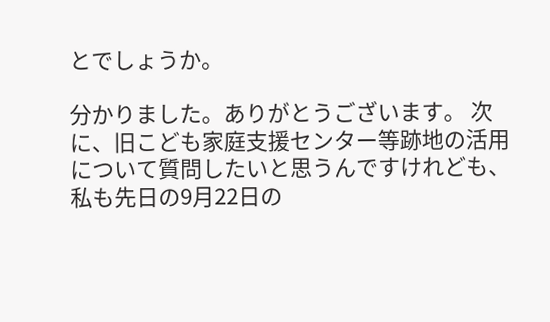とでしょうか。

分かりました。ありがとうございます。 次に、旧こども家庭支援センター等跡地の活用について質問したいと思うんですけれども、私も先日の9月22日の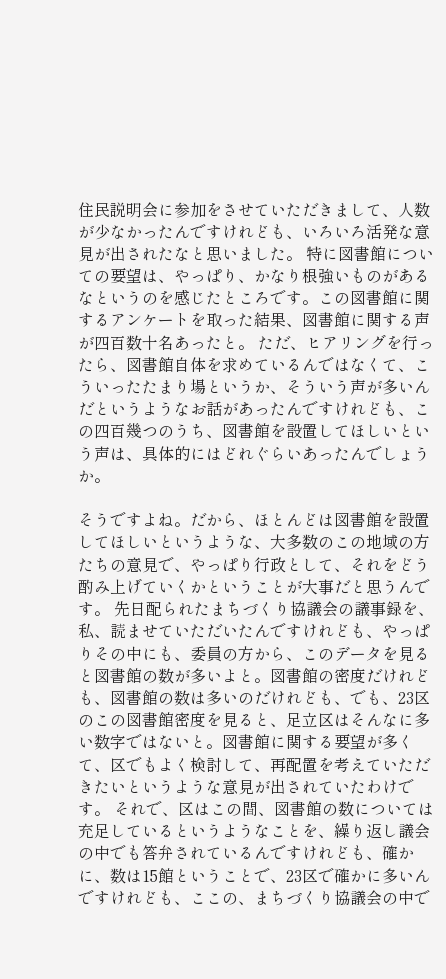住民説明会に参加をさせていただきまして、人数が少なかったんですけれども、いろいろ活発な意見が出されたなと思いました。 特に図書館についての要望は、やっぱり、かなり根強いものがあるなというのを感じたところです。この図書館に関するアンケートを取った結果、図書館に関する声が四百数十名あったと。 ただ、ヒアリングを行ったら、図書館自体を求めているんではなくて、こういったたまり場というか、そういう声が多いんだというようなお話があったんですけれども、この四百幾つのうち、図書館を設置してほしいという声は、具体的にはどれぐらいあったんでしょうか。

そうですよね。だから、ほとんどは図書館を設置してほしいというような、大多数のこの地域の方たちの意見で、やっぱり行政として、それをどう酌み上げていくかということが大事だと思うんです。 先日配られたまちづくり協議会の議事録を、私、読ませていただいたんですけれども、やっぱりその中にも、委員の方から、このデータを見ると図書館の数が多いよと。図書館の密度だけれども、図書館の数は多いのだけれども、でも、23区のこの図書館密度を見ると、足立区はそんなに多い数字ではないと。図書館に関する要望が多くて、区でもよく検討して、再配置を考えていただきたいというような意見が出されていたわけです。 それで、区はこの間、図書館の数については充足しているというようなことを、繰り返し議会の中でも答弁されているんですけれども、確かに、数は15館ということで、23区で確かに多いんですけれども、ここの、まちづくり協議会の中で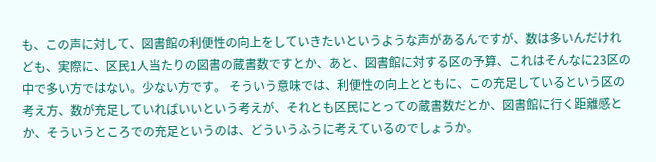も、この声に対して、図書館の利便性の向上をしていきたいというような声があるんですが、数は多いんだけれども、実際に、区民1人当たりの図書の蔵書数ですとか、あと、図書館に対する区の予算、これはそんなに23区の中で多い方ではない。少ない方です。 そういう意味では、利便性の向上とともに、この充足しているという区の考え方、数が充足していればいいという考えが、それとも区民にとっての蔵書数だとか、図書館に行く距離感とか、そういうところでの充足というのは、どういうふうに考えているのでしょうか。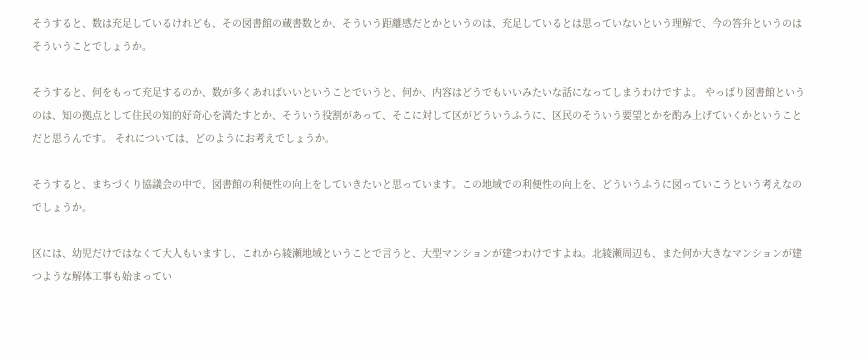そうすると、数は充足しているけれども、その図書館の蔵書数とか、そういう距離感だとかというのは、充足しているとは思っていないという理解で、今の答弁というのはそういうことでしょうか。

そうすると、何をもって充足するのか、数が多くあればいいということでいうと、何か、内容はどうでもいいみたいな話になってしまうわけですよ。 やっぱり図書館というのは、知の拠点として住民の知的好奇心を満たすとか、そういう役割があって、そこに対して区がどういうふうに、区民のそういう要望とかを酌み上げていくかということだと思うんです。 それについては、どのようにお考えでしょうか。

そうすると、まちづくり協議会の中で、図書館の利便性の向上をしていきたいと思っています。この地域での利便性の向上を、どういうふうに図っていこうという考えなのでしょうか。

区には、幼児だけではなくて大人もいますし、これから綾瀬地域ということで言うと、大型マンションが建つわけですよね。北綾瀬周辺も、また何か大きなマンションが建つような解体工事も始まってい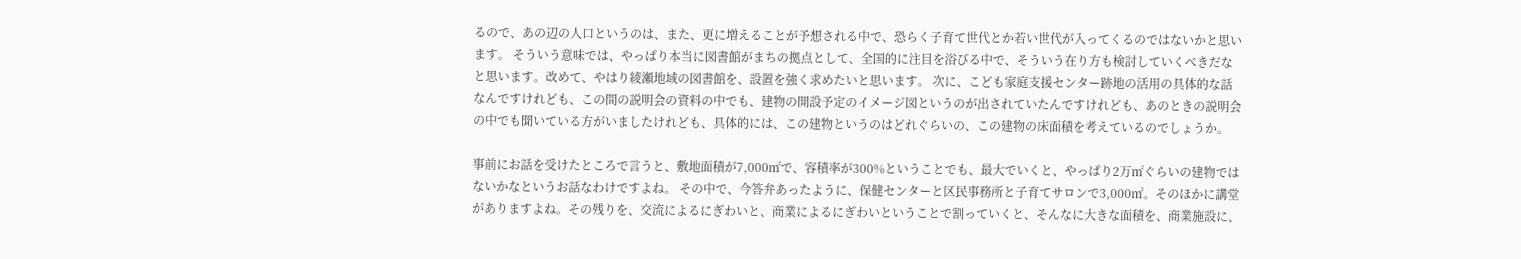るので、あの辺の人口というのは、また、更に増えることが予想される中で、恐らく子育て世代とか若い世代が入ってくるのではないかと思います。 そういう意味では、やっぱり本当に図書館がまちの拠点として、全国的に注目を浴びる中で、そういう在り方も検討していくべきだなと思います。改めて、やはり綾瀬地域の図書館を、設置を強く求めたいと思います。 次に、こども家庭支援センター跡地の活用の具体的な話なんですけれども、この間の説明会の資料の中でも、建物の開設予定のイメージ図というのが出されていたんですけれども、あのときの説明会の中でも聞いている方がいましたけれども、具体的には、この建物というのはどれぐらいの、この建物の床面積を考えているのでしょうか。

事前にお話を受けたところで言うと、敷地面積が7,000㎡で、容積率が300%ということでも、最大でいくと、やっぱり2万㎡ぐらいの建物ではないかなというお話なわけですよね。 その中で、今答弁あったように、保健センターと区民事務所と子育てサロンで3,000㎡。そのほかに講堂がありますよね。その残りを、交流によるにぎわいと、商業によるにぎわいということで割っていくと、そんなに大きな面積を、商業施設に、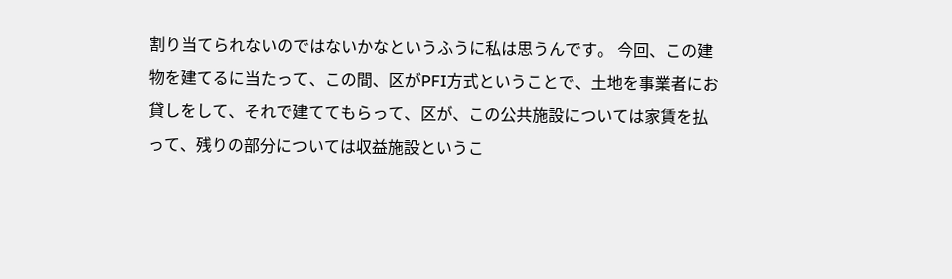割り当てられないのではないかなというふうに私は思うんです。 今回、この建物を建てるに当たって、この間、区がPFI方式ということで、土地を事業者にお貸しをして、それで建ててもらって、区が、この公共施設については家賃を払って、残りの部分については収益施設というこ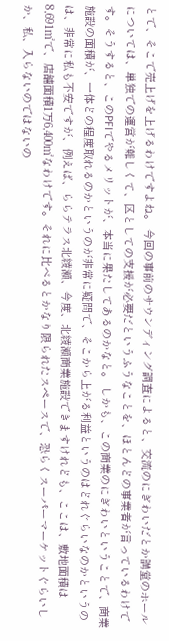とで、そこで売上げを上げるわけですよね。 今回の事前のサウンディング調査によると、交流のにぎわいだとか講堂のホールについては、単独での運営が難しくて、区としての支援が必要だというふうなことを、ほとんどの事業者が言っているわけです。そうすると、このPFIでやるメリットが、本当に果たしてあるのかなと。 しかも、この商業のにぎわいということで、商業施設の面積が、一体どの程度取れるのかというのが非常に疑問で、そこから上がる利益というのはどれぐらいなのかというのは、非常に私も不安ですが、例えば、ららテラス北綾瀬、今度、北綾瀬商業施設できますけれども、ここは、敷地面積は8,691㎡で、店舗面積1万6,400㎡なわけです。それに比べるとかなり限られたスペースで、恐らくスーパーマーケットぐらいしか、私、入らないのではないの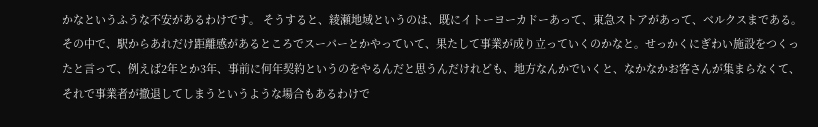かなというふうな不安があるわけです。 そうすると、綾瀬地域というのは、既にイトーヨーカドーあって、東急ストアがあって、ベルクスまである。その中で、駅からあれだけ距離感があるところでスーパーとかやっていて、果たして事業が成り立っていくのかなと。せっかくにぎわい施設をつくったと言って、例えば2年とか3年、事前に何年契約というのをやるんだと思うんだけれども、地方なんかでいくと、なかなかお客さんが集まらなくて、それで事業者が撤退してしまうというような場合もあるわけで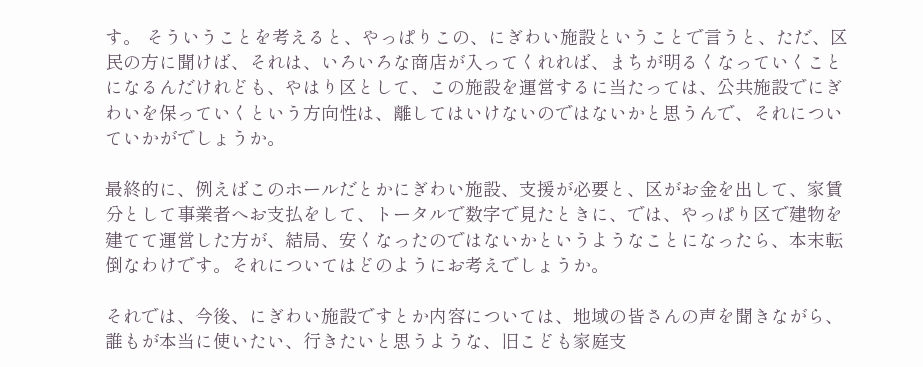す。 そういうことを考えると、やっぱりこの、にぎわい施設ということで言うと、ただ、区民の方に聞けば、それは、いろいろな商店が入ってくれれば、まちが明るくなっていくことになるんだけれども、やはり区として、この施設を運営するに当たっては、公共施設でにぎわいを保っていくという方向性は、離してはいけないのではないかと思うんで、それについていかがでしょうか。

最終的に、例えばこのホールだとかにぎわい施設、支援が必要と、区がお金を出して、家賃分として事業者へお支払をして、トータルで数字で見たときに、では、やっぱり区で建物を建てて運営した方が、結局、安くなったのではないかというようなことになったら、本末転倒なわけです。それについてはどのようにお考えでしょうか。

それでは、今後、にぎわい施設ですとか内容については、地域の皆さんの声を聞きながら、誰もが本当に使いたい、行きたいと思うような、旧こども家庭支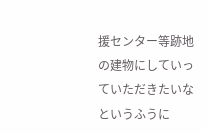援センター等跡地の建物にしていっていただきたいなというふうに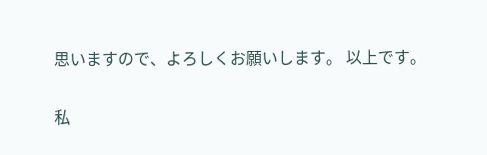思いますので、よろしくお願いします。 以上です。

私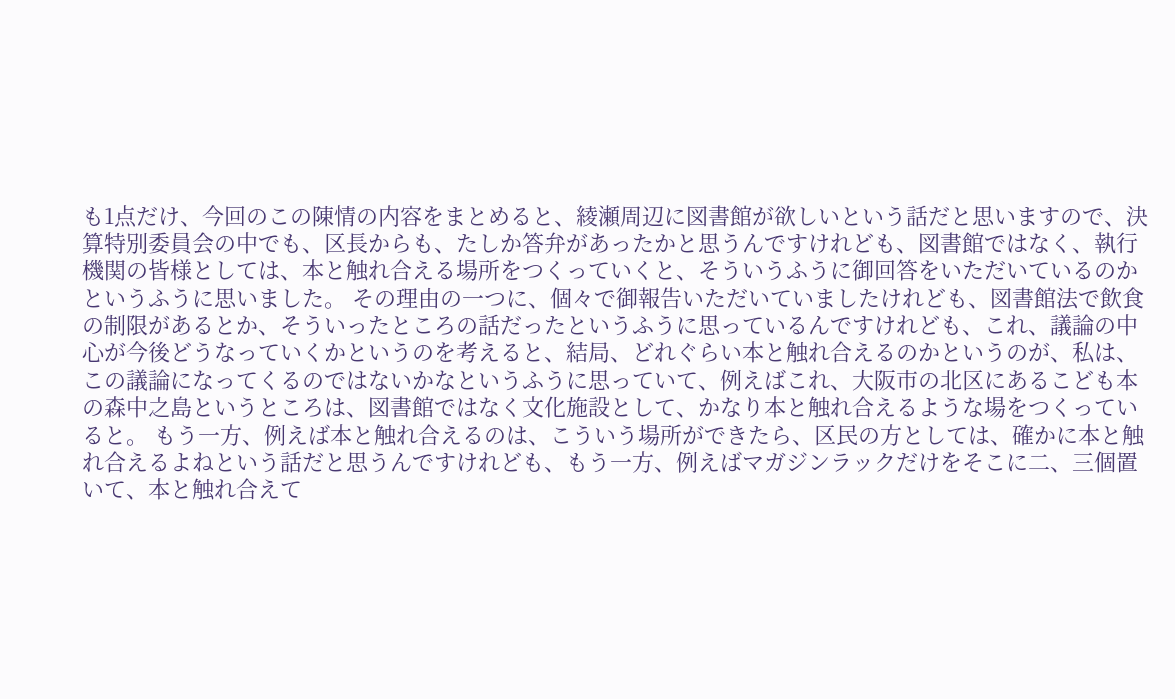も1点だけ、今回のこの陳情の内容をまとめると、綾瀬周辺に図書館が欲しいという話だと思いますので、決算特別委員会の中でも、区長からも、たしか答弁があったかと思うんですけれども、図書館ではなく、執行機関の皆様としては、本と触れ合える場所をつくっていくと、そういうふうに御回答をいただいているのかというふうに思いました。 その理由の一つに、個々で御報告いただいていましたけれども、図書館法で飲食の制限があるとか、そういったところの話だったというふうに思っているんですけれども、これ、議論の中心が今後どうなっていくかというのを考えると、結局、どれぐらい本と触れ合えるのかというのが、私は、この議論になってくるのではないかなというふうに思っていて、例えばこれ、大阪市の北区にあるこども本の森中之島というところは、図書館ではなく文化施設として、かなり本と触れ合えるような場をつくっていると。 もう一方、例えば本と触れ合えるのは、こういう場所ができたら、区民の方としては、確かに本と触れ合えるよねという話だと思うんですけれども、もう一方、例えばマガジンラックだけをそこに二、三個置いて、本と触れ合えて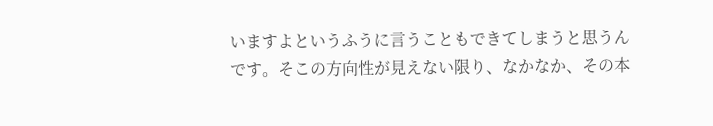いますよというふうに言うこともできてしまうと思うんです。そこの方向性が見えない限り、なかなか、その本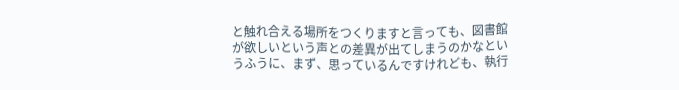と触れ合える場所をつくりますと言っても、図書館が欲しいという声との差異が出てしまうのかなというふうに、まず、思っているんですけれども、執行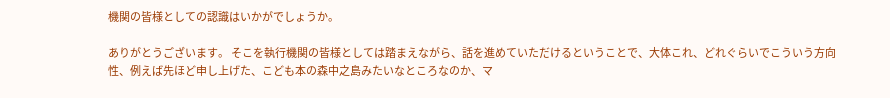機関の皆様としての認識はいかがでしょうか。

ありがとうございます。 そこを執行機関の皆様としては踏まえながら、話を進めていただけるということで、大体これ、どれぐらいでこういう方向性、例えば先ほど申し上げた、こども本の森中之島みたいなところなのか、マ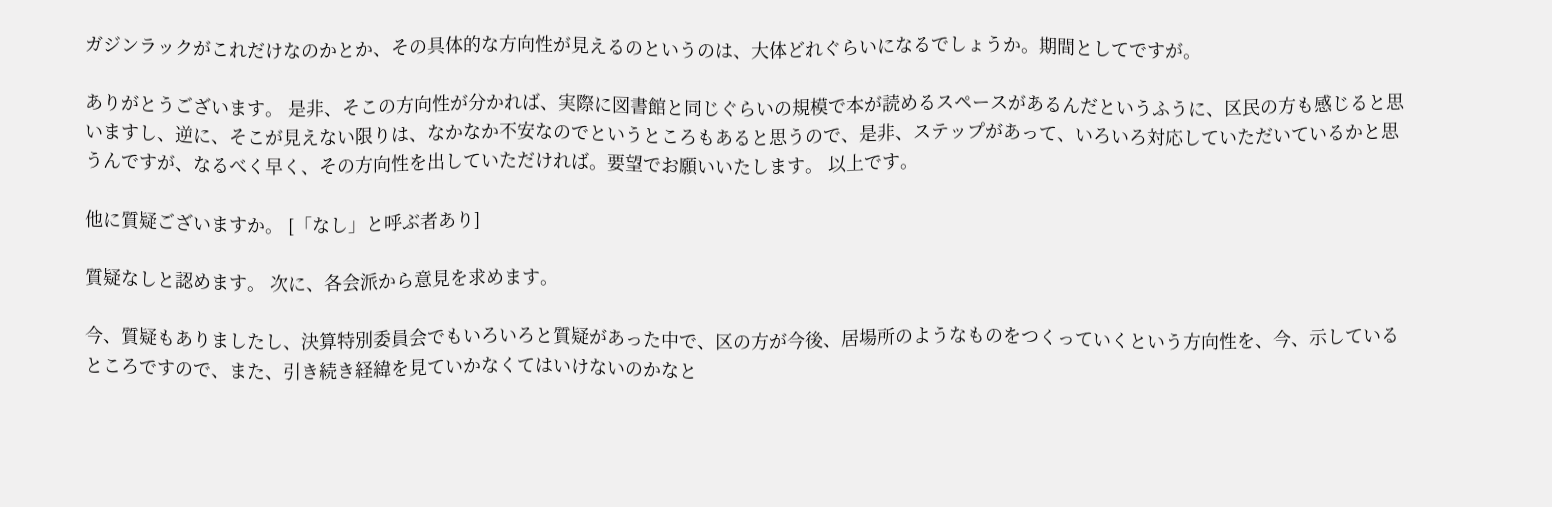ガジンラックがこれだけなのかとか、その具体的な方向性が見えるのというのは、大体どれぐらいになるでしょうか。期間としてですが。

ありがとうございます。 是非、そこの方向性が分かれば、実際に図書館と同じぐらいの規模で本が読めるスペースがあるんだというふうに、区民の方も感じると思いますし、逆に、そこが見えない限りは、なかなか不安なのでというところもあると思うので、是非、ステップがあって、いろいろ対応していただいているかと思うんですが、なるべく早く、その方向性を出していただければ。要望でお願いいたします。 以上です。

他に質疑ございますか。 [「なし」と呼ぶ者あり]

質疑なしと認めます。 次に、各会派から意見を求めます。

今、質疑もありましたし、決算特別委員会でもいろいろと質疑があった中で、区の方が今後、居場所のようなものをつくっていくという方向性を、今、示しているところですので、また、引き続き経緯を見ていかなくてはいけないのかなと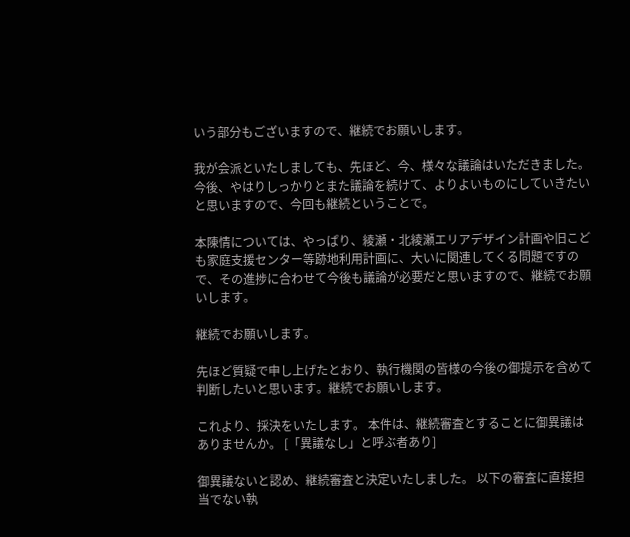いう部分もございますので、継続でお願いします。

我が会派といたしましても、先ほど、今、様々な議論はいただきました。今後、やはりしっかりとまた議論を続けて、よりよいものにしていきたいと思いますので、今回も継続ということで。

本陳情については、やっぱり、綾瀬・北綾瀬エリアデザイン計画や旧こども家庭支援センター等跡地利用計画に、大いに関連してくる問題ですので、その進捗に合わせて今後も議論が必要だと思いますので、継続でお願いします。

継続でお願いします。

先ほど質疑で申し上げたとおり、執行機関の皆様の今後の御提示を含めて判断したいと思います。継続でお願いします。

これより、採決をいたします。 本件は、継続審査とすることに御異議はありませんか。 [「異議なし」と呼ぶ者あり]

御異議ないと認め、継続審査と決定いたしました。 以下の審査に直接担当でない執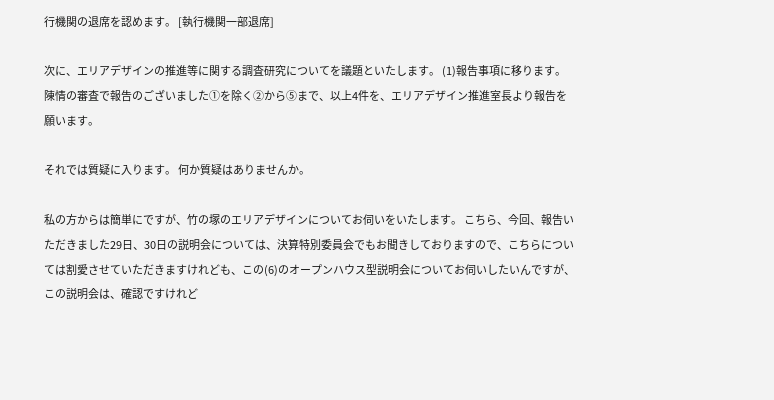行機関の退席を認めます。 [執行機関一部退席]

次に、エリアデザインの推進等に関する調査研究についてを議題といたします。 (1)報告事項に移ります。 陳情の審査で報告のございました①を除く②から⑤まで、以上4件を、エリアデザイン推進室長より報告を願います。

それでは質疑に入ります。 何か質疑はありませんか。

私の方からは簡単にですが、竹の塚のエリアデザインについてお伺いをいたします。 こちら、今回、報告いただきました29日、30日の説明会については、決算特別委員会でもお聞きしておりますので、こちらについては割愛させていただきますけれども、この(6)のオープンハウス型説明会についてお伺いしたいんですが、この説明会は、確認ですけれど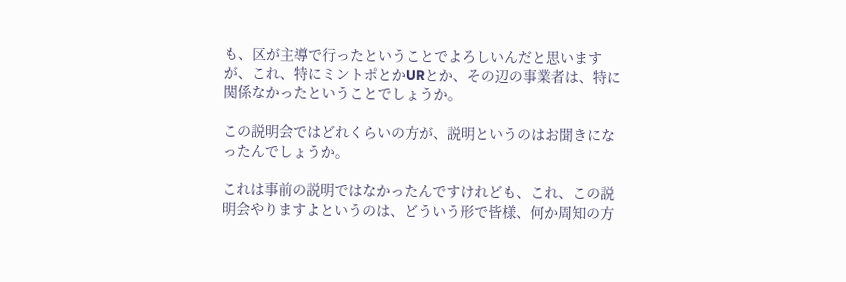も、区が主導で行ったということでよろしいんだと思いますが、これ、特にミントポとかURとか、その辺の事業者は、特に関係なかったということでしょうか。

この説明会ではどれくらいの方が、説明というのはお聞きになったんでしょうか。

これは事前の説明ではなかったんですけれども、これ、この説明会やりますよというのは、どういう形で皆様、何か周知の方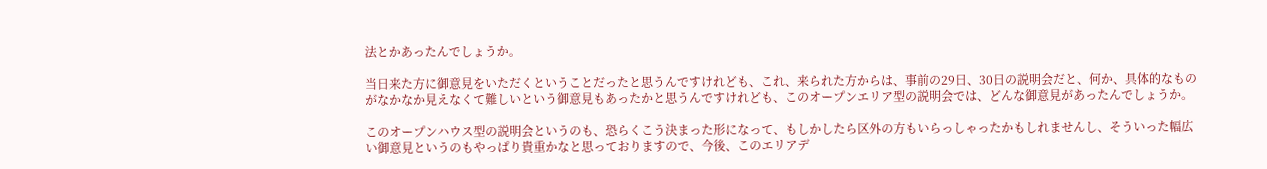法とかあったんでしょうか。

当日来た方に御意見をいただくということだったと思うんですけれども、これ、来られた方からは、事前の29日、30日の説明会だと、何か、具体的なものがなかなか見えなくて難しいという御意見もあったかと思うんですけれども、このオープンエリア型の説明会では、どんな御意見があったんでしょうか。

このオープンハウス型の説明会というのも、恐らくこう決まった形になって、もしかしたら区外の方もいらっしゃったかもしれませんし、そういった幅広い御意見というのもやっぱり貴重かなと思っておりますので、今後、このエリアデ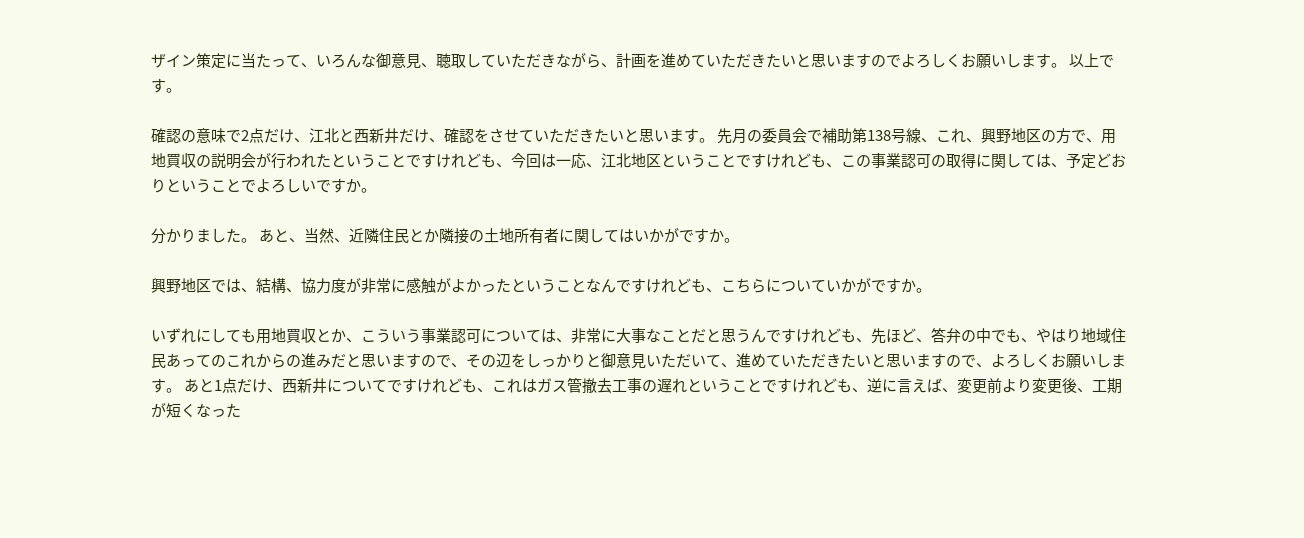ザイン策定に当たって、いろんな御意見、聴取していただきながら、計画を進めていただきたいと思いますのでよろしくお願いします。 以上です。

確認の意味で2点だけ、江北と西新井だけ、確認をさせていただきたいと思います。 先月の委員会で補助第138号線、これ、興野地区の方で、用地買収の説明会が行われたということですけれども、今回は一応、江北地区ということですけれども、この事業認可の取得に関しては、予定どおりということでよろしいですか。

分かりました。 あと、当然、近隣住民とか隣接の土地所有者に関してはいかがですか。

興野地区では、結構、協力度が非常に感触がよかったということなんですけれども、こちらについていかがですか。

いずれにしても用地買収とか、こういう事業認可については、非常に大事なことだと思うんですけれども、先ほど、答弁の中でも、やはり地域住民あってのこれからの進みだと思いますので、その辺をしっかりと御意見いただいて、進めていただきたいと思いますので、よろしくお願いします。 あと1点だけ、西新井についてですけれども、これはガス管撤去工事の遅れということですけれども、逆に言えば、変更前より変更後、工期が短くなった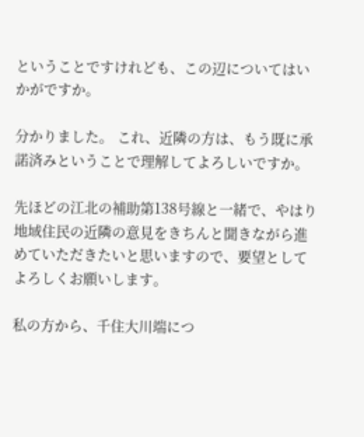ということですけれども、この辺についてはいかがですか。

分かりました。 これ、近隣の方は、もう既に承諾済みということで理解してよろしいですか。

先ほどの江北の補助第138号線と一緒で、やはり地域住民の近隣の意見をきちんと聞きながら進めていただきたいと思いますので、要望としてよろしくお願いします。

私の方から、千住大川端につ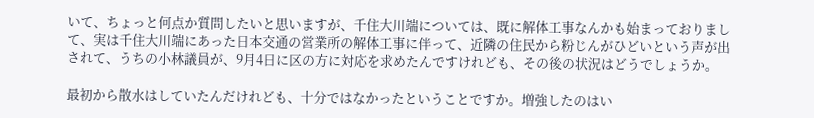いて、ちょっと何点か質問したいと思いますが、千住大川端については、既に解体工事なんかも始まっておりまして、実は千住大川端にあった日本交通の営業所の解体工事に伴って、近隣の住民から粉じんがひどいという声が出されて、うちの小林議員が、9月4日に区の方に対応を求めたんですけれども、その後の状況はどうでしょうか。

最初から散水はしていたんだけれども、十分ではなかったということですか。増強したのはい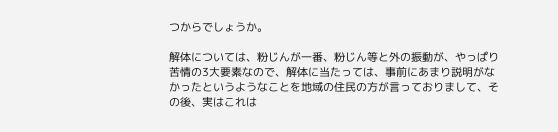つからでしょうか。

解体については、粉じんが一番、粉じん等と外の振動が、やっぱり苦情の3大要素なので、解体に当たっては、事前にあまり説明がなかったというようなことを地域の住民の方が言っておりまして、その後、実はこれは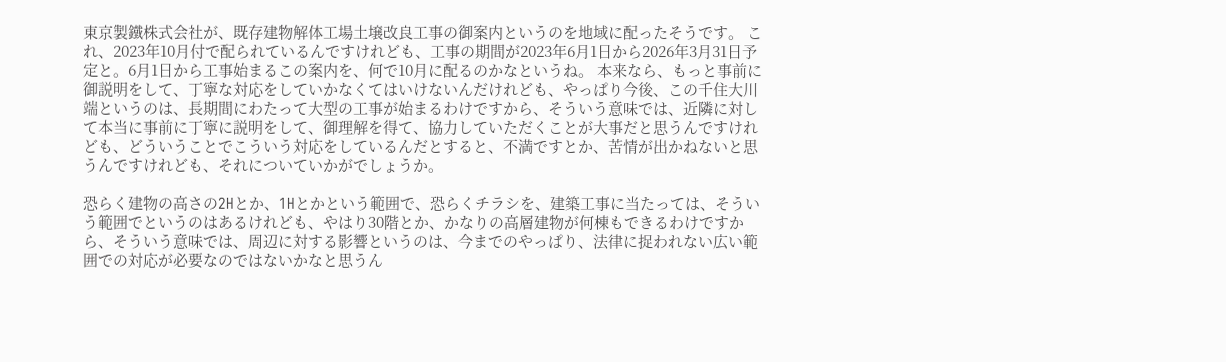東京製鐵株式会社が、既存建物解体工場土壌改良工事の御案内というのを地域に配ったそうです。 これ、2023年10月付で配られているんですけれども、工事の期間が2023年6月1日から2026年3月31日予定と。6月1日から工事始まるこの案内を、何で10月に配るのかなというね。 本来なら、もっと事前に御説明をして、丁寧な対応をしていかなくてはいけないんだけれども、やっぱり今後、この千住大川端というのは、長期間にわたって大型の工事が始まるわけですから、そういう意味では、近隣に対して本当に事前に丁寧に説明をして、御理解を得て、協力していただくことが大事だと思うんですけれども、どういうことでこういう対応をしているんだとすると、不満ですとか、苦情が出かねないと思うんですけれども、それについていかがでしょうか。

恐らく建物の高さの2Hとか、1Hとかという範囲で、恐らくチラシを、建築工事に当たっては、そういう範囲でというのはあるけれども、やはり30階とか、かなりの高層建物が何棟もできるわけですから、そういう意味では、周辺に対する影響というのは、今までのやっぱり、法律に捉われない広い範囲での対応が必要なのではないかなと思うん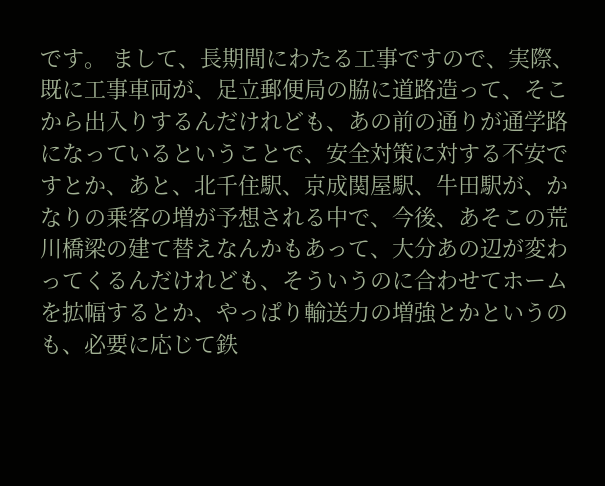です。 まして、長期間にわたる工事ですので、実際、既に工事車両が、足立郵便局の脇に道路造って、そこから出入りするんだけれども、あの前の通りが通学路になっているということで、安全対策に対する不安ですとか、あと、北千住駅、京成関屋駅、牛田駅が、かなりの乗客の増が予想される中で、今後、あそこの荒川橋梁の建て替えなんかもあって、大分あの辺が変わってくるんだけれども、そういうのに合わせてホームを拡幅するとか、やっぱり輸送力の増強とかというのも、必要に応じて鉄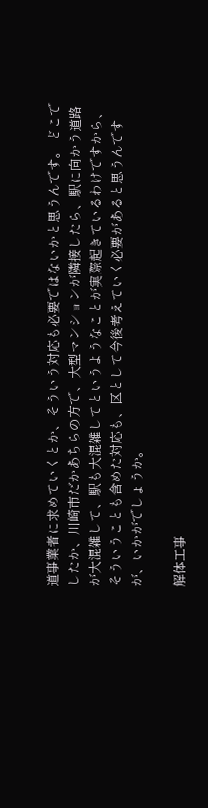道事業者に求めていくとか、そういう対応も必要ではないかと思うんです。 どこでしたか、川崎市だかあちらの方で、大型マンションが隣接したら、駅に向かう道路が大混雑して、駅も大混雑してというようなことが実際起きているわけですから、そういうことも含めた対応も、区として今後考えていく必要があると思うんですが、いかがでしょうか。

解体工事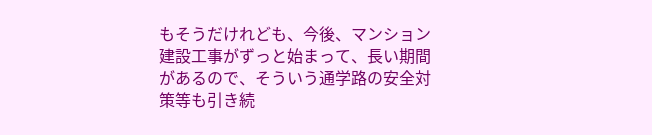もそうだけれども、今後、マンション建設工事がずっと始まって、長い期間があるので、そういう通学路の安全対策等も引き続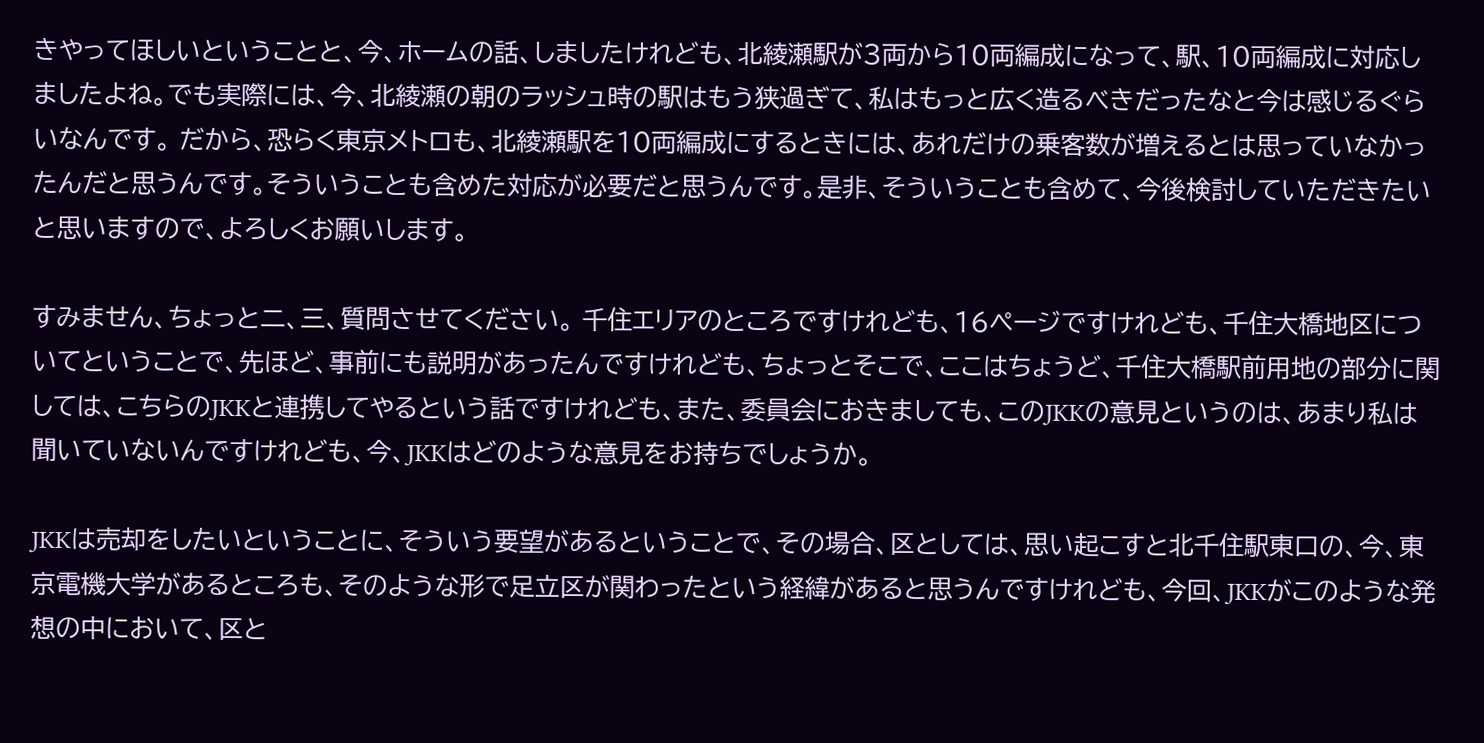きやってほしいということと、今、ホームの話、しましたけれども、北綾瀬駅が3両から10両編成になって、駅、10両編成に対応しましたよね。でも実際には、今、北綾瀬の朝のラッシュ時の駅はもう狭過ぎて、私はもっと広く造るべきだったなと今は感じるぐらいなんです。 だから、恐らく東京メトロも、北綾瀬駅を10両編成にするときには、あれだけの乗客数が増えるとは思っていなかったんだと思うんです。そういうことも含めた対応が必要だと思うんです。是非、そういうことも含めて、今後検討していただきたいと思いますので、よろしくお願いします。

すみません、ちょっと二、三、質問させてください。 千住エリアのところですけれども、16ページですけれども、千住大橋地区についてということで、先ほど、事前にも説明があったんですけれども、ちょっとそこで、ここはちょうど、千住大橋駅前用地の部分に関しては、こちらのJKKと連携してやるという話ですけれども、また、委員会におきましても、このJKKの意見というのは、あまり私は聞いていないんですけれども、今、JKKはどのような意見をお持ちでしょうか。

JKKは売却をしたいということに、そういう要望があるということで、その場合、区としては、思い起こすと北千住駅東口の、今、東京電機大学があるところも、そのような形で足立区が関わったという経緯があると思うんですけれども、今回、JKKがこのような発想の中において、区と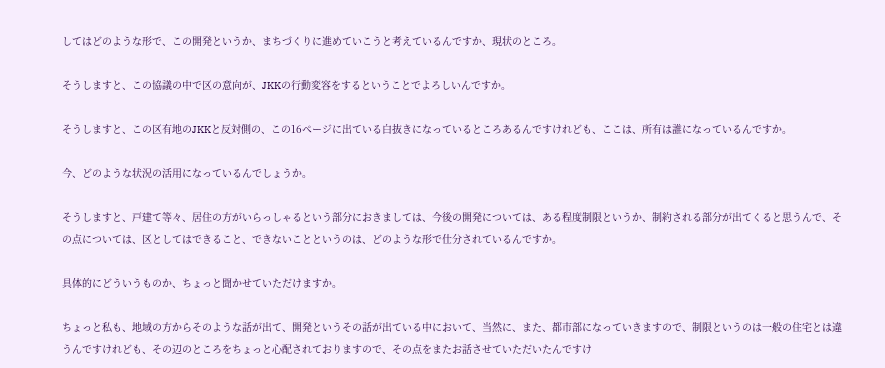してはどのような形で、この開発というか、まちづくりに進めていこうと考えているんですか、現状のところ。

そうしますと、この協議の中で区の意向が、JKKの行動変容をするということでよろしいんですか。

そうしますと、この区有地のJKKと反対側の、この16ページに出ている白抜きになっているところあるんですけれども、ここは、所有は誰になっているんですか。

今、どのような状況の活用になっているんでしょうか。

そうしますと、戸建て等々、居住の方がいらっしゃるという部分におきましては、今後の開発については、ある程度制限というか、制約される部分が出てくると思うんで、その点については、区としてはできること、できないことというのは、どのような形で仕分されているんですか。

具体的にどういうものか、ちょっと聞かせていただけますか。

ちょっと私も、地域の方からそのような話が出て、開発というその話が出ている中において、当然に、また、都市部になっていきますので、制限というのは一般の住宅とは違うんですけれども、その辺のところをちょっと心配されておりますので、その点をまたお話させていただいたんですけ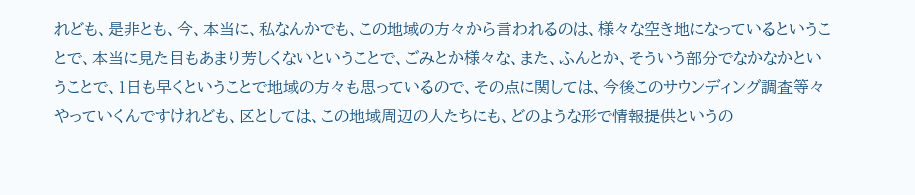れども、是非とも、今、本当に、私なんかでも、この地域の方々から言われるのは、様々な空き地になっているということで、本当に見た目もあまり芳しくないということで、ごみとか様々な、また、ふんとか、そういう部分でなかなかということで、1日も早くということで地域の方々も思っているので、その点に関しては、今後このサウンディング調査等々やっていくんですけれども、区としては、この地域周辺の人たちにも、どのような形で情報提供というの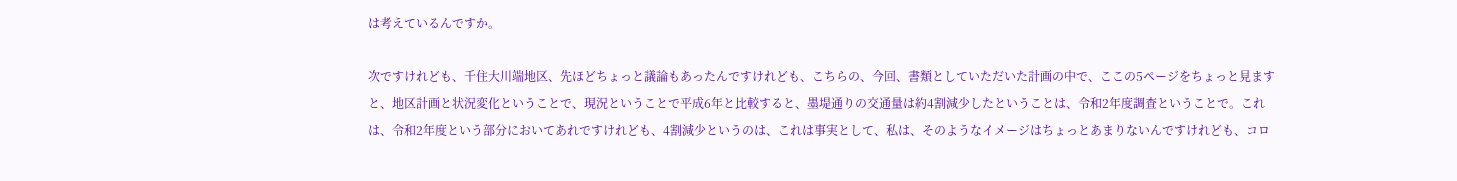は考えているんですか。

次ですけれども、千住大川端地区、先ほどちょっと議論もあったんですけれども、こちらの、今回、書類としていただいた計画の中で、ここの5ページをちょっと見ますと、地区計画と状況変化ということで、現況ということで平成6年と比較すると、墨堤通りの交通量は約4割減少したということは、令和2年度調査ということで。これは、令和2年度という部分においてあれですけれども、4割減少というのは、これは事実として、私は、そのようなイメージはちょっとあまりないんですけれども、コロ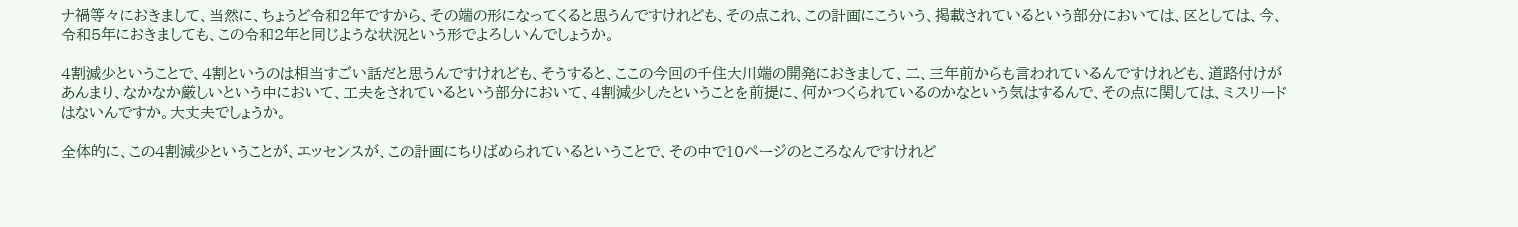ナ禍等々におきまして、当然に、ちょうど令和2年ですから、その端の形になってくると思うんですけれども、その点これ、この計画にこういう、掲載されているという部分においては、区としては、今、令和5年におきましても、この令和2年と同じような状況という形でよろしいんでしょうか。

4割減少ということで、4割というのは相当すごい話だと思うんですけれども、そうすると、ここの今回の千住大川端の開発におきまして、二、三年前からも言われているんですけれども、道路付けがあんまり、なかなか厳しいという中において、工夫をされているという部分において、4割減少したということを前提に、何かつくられているのかなという気はするんで、その点に関しては、ミスリードはないんですか。大丈夫でしょうか。

全体的に、この4割減少ということが、エッセンスが、この計画にちりばめられているということで、その中で10ページのところなんですけれど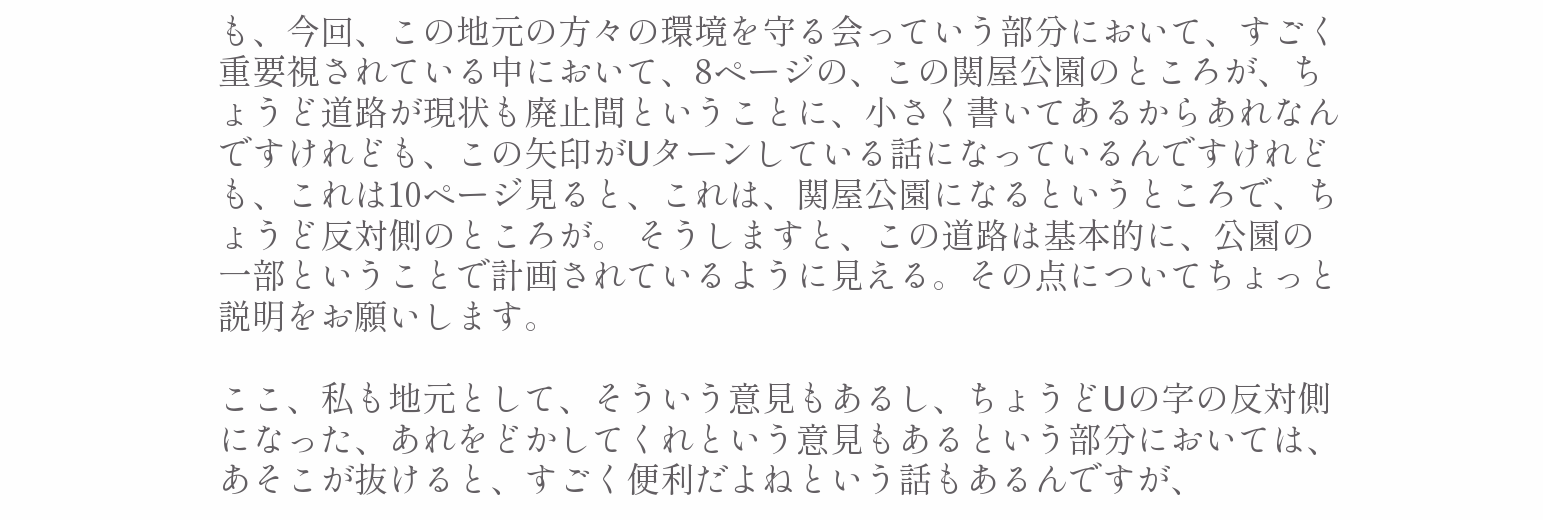も、今回、この地元の方々の環境を守る会っていう部分において、すごく重要視されている中において、8ページの、この関屋公園のところが、ちょうど道路が現状も廃止間ということに、小さく書いてあるからあれなんですけれども、この矢印がUターンしている話になっているんですけれども、これは10ページ見ると、これは、関屋公園になるというところで、ちょうど反対側のところが。 そうしますと、この道路は基本的に、公園の一部ということで計画されているように見える。その点についてちょっと説明をお願いします。

ここ、私も地元として、そういう意見もあるし、ちょうどUの字の反対側になった、あれをどかしてくれという意見もあるという部分においては、あそこが抜けると、すごく便利だよねという話もあるんですが、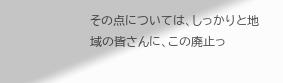その点については、しっかりと地域の皆さんに、この廃止っ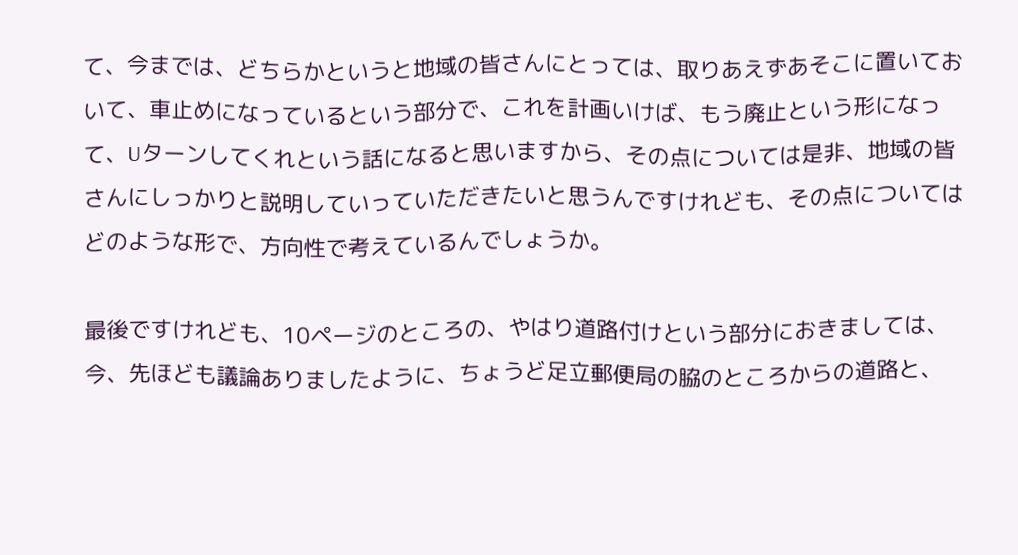て、今までは、どちらかというと地域の皆さんにとっては、取りあえずあそこに置いておいて、車止めになっているという部分で、これを計画いけば、もう廃止という形になって、Uターンしてくれという話になると思いますから、その点については是非、地域の皆さんにしっかりと説明していっていただきたいと思うんですけれども、その点についてはどのような形で、方向性で考えているんでしょうか。

最後ですけれども、10ページのところの、やはり道路付けという部分におきましては、今、先ほども議論ありましたように、ちょうど足立郵便局の脇のところからの道路と、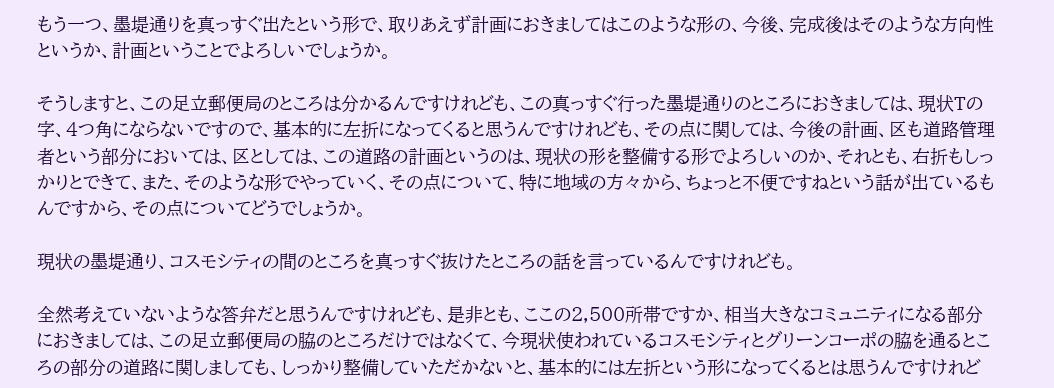もう一つ、墨堤通りを真っすぐ出たという形で、取りあえず計画におきましてはこのような形の、今後、完成後はそのような方向性というか、計画ということでよろしいでしょうか。

そうしますと、この足立郵便局のところは分かるんですけれども、この真っすぐ行った墨堤通りのところにおきましては、現状Tの字、4つ角にならないですので、基本的に左折になってくると思うんですけれども、その点に関しては、今後の計画、区も道路管理者という部分においては、区としては、この道路の計画というのは、現状の形を整備する形でよろしいのか、それとも、右折もしっかりとできて、また、そのような形でやっていく、その点について、特に地域の方々から、ちょっと不便ですねという話が出ているもんですから、その点についてどうでしょうか。

現状の墨堤通り、コスモシティの間のところを真っすぐ抜けたところの話を言っているんですけれども。

全然考えていないような答弁だと思うんですけれども、是非とも、ここの2,500所帯ですか、相当大きなコミュニティになる部分におきましては、この足立郵便局の脇のところだけではなくて、今現状使われているコスモシティとグリーンコーポの脇を通るところの部分の道路に関しましても、しっかり整備していただかないと、基本的には左折という形になってくるとは思うんですけれど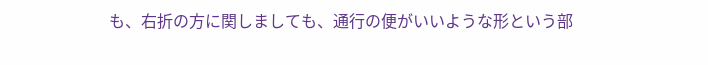も、右折の方に関しましても、通行の便がいいような形という部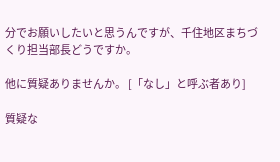分でお願いしたいと思うんですが、千住地区まちづくり担当部長どうですか。

他に質疑ありませんか。 [「なし」と呼ぶ者あり]

質疑な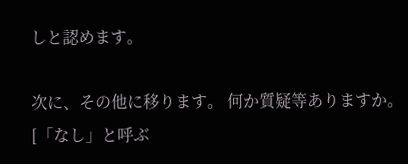しと認めます。

次に、その他に移ります。 何か質疑等ありますか。 [「なし」と呼ぶ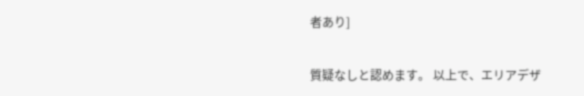者あり]

質疑なしと認めます。 以上で、エリアデザ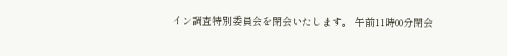イン調査特別委員会を閉会いたします。 午前11時00分閉会